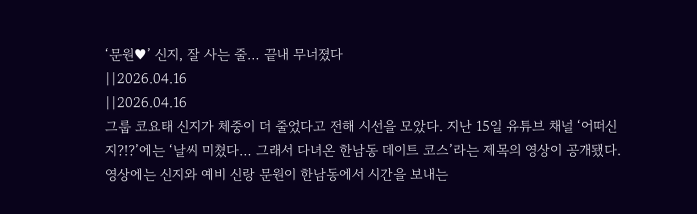‘문원♥’ 신지, 잘 사는 줄… 끝내 무너졌다
||2026.04.16
||2026.04.16
그룹 코요태 신지가 체중이 더 줄었다고 전해 시선을 모았다. 지난 15일 유튜브 채널 ‘어떠신지?!?’에는 ‘날씨 미쳤다… 그래서 다녀온 한남동 데이트 코스’라는 제목의 영상이 공개됐다. 영상에는 신지와 예비 신랑 문원이 한남동에서 시간을 보내는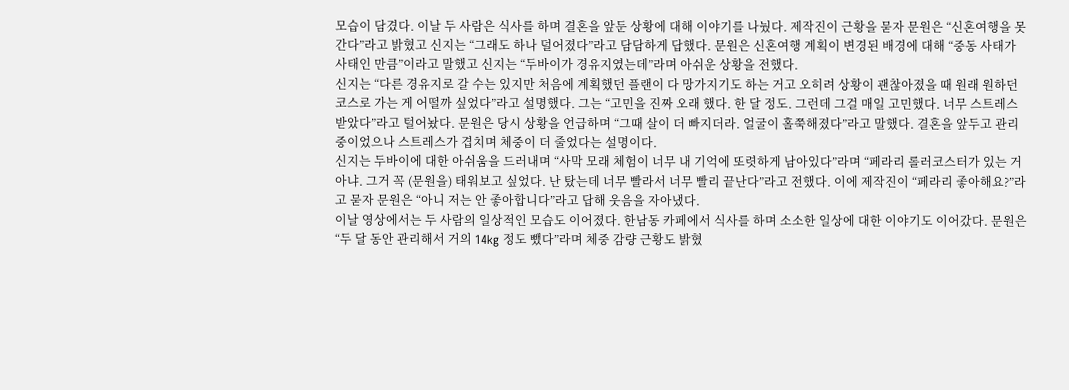모습이 담겼다. 이날 두 사람은 식사를 하며 결혼을 앞둔 상황에 대해 이야기를 나눴다. 제작진이 근황을 묻자 문원은 “신혼여행을 못 간다”라고 밝혔고 신지는 “그래도 하나 덜어졌다”라고 담담하게 답했다. 문원은 신혼여행 계획이 변경된 배경에 대해 “중동 사태가 사태인 만큼”이라고 말했고 신지는 “두바이가 경유지였는데”라며 아쉬운 상황을 전했다.
신지는 “다른 경유지로 갈 수는 있지만 처음에 계획했던 플랜이 다 망가지기도 하는 거고 오히려 상황이 괜찮아졌을 때 원래 원하던 코스로 가는 게 어떨까 싶었다”라고 설명했다. 그는 “고민을 진짜 오래 했다. 한 달 정도. 그런데 그걸 매일 고민했다. 너무 스트레스 받았다”라고 털어놨다. 문원은 당시 상황을 언급하며 “그때 살이 더 빠지더라. 얼굴이 홀쭉해졌다”라고 말했다. 결혼을 앞두고 관리 중이었으나 스트레스가 겹치며 체중이 더 줄었다는 설명이다.
신지는 두바이에 대한 아쉬움을 드러내며 “사막 모래 체험이 너무 내 기억에 또렷하게 남아있다”라며 “페라리 롤러코스터가 있는 거 아냐. 그거 꼭 (문원을) 태워보고 싶었다. 난 탔는데 너무 빨라서 너무 빨리 끝난다”라고 전했다. 이에 제작진이 “페라리 좋아해요?”라고 묻자 문원은 “아니 저는 안 좋아합니다”라고 답해 웃음을 자아냈다.
이날 영상에서는 두 사람의 일상적인 모습도 이어졌다. 한남동 카페에서 식사를 하며 소소한 일상에 대한 이야기도 이어갔다. 문원은 “두 달 동안 관리해서 거의 14kg 정도 뺐다”라며 체중 감량 근황도 밝혔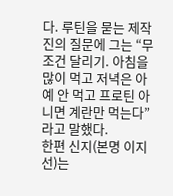다. 루틴을 묻는 제작진의 질문에 그는 “무조건 달리기. 아침을 많이 먹고 저녁은 아예 안 먹고 프로틴 아니면 계란만 먹는다”라고 말했다.
한편 신지(본명 이지선)는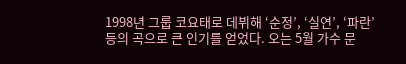1998년 그룹 코요태로 데뷔해 ‘순정’, ‘실연’, ‘파란’ 등의 곡으로 큰 인기를 얻었다. 오는 5월 가수 문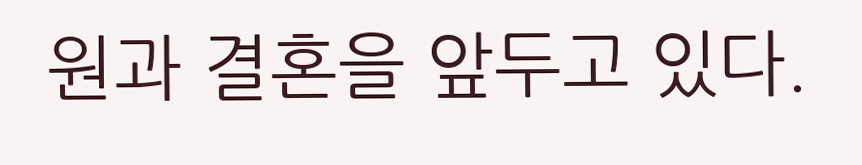원과 결혼을 앞두고 있다.